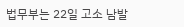법무부는 22일 고소 남발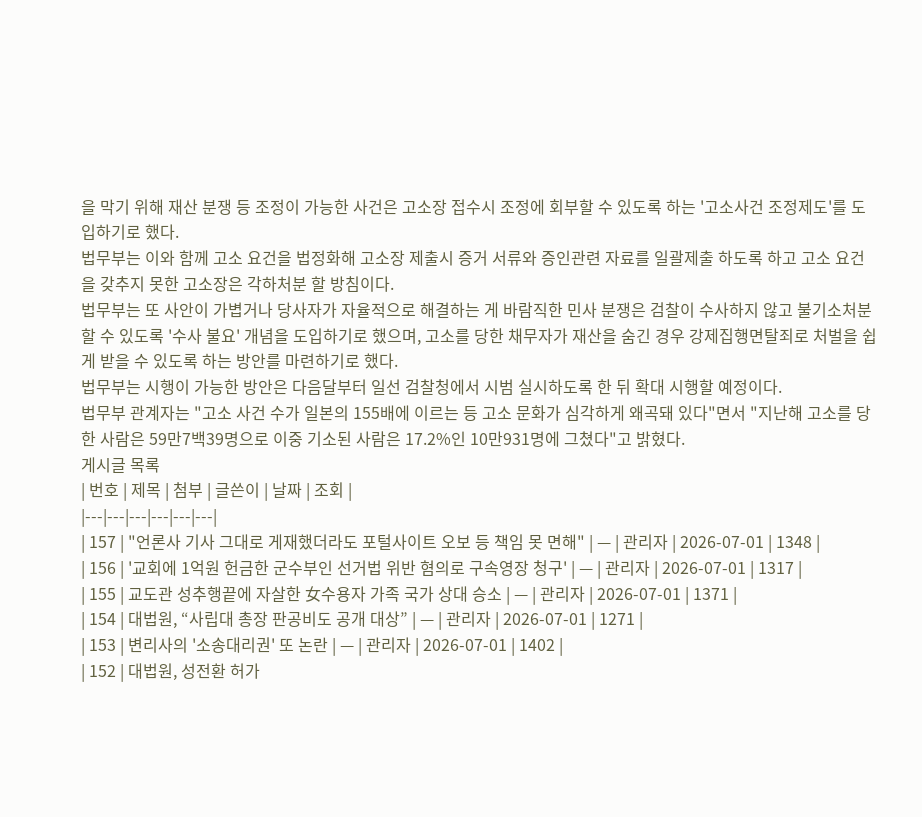을 막기 위해 재산 분쟁 등 조정이 가능한 사건은 고소장 접수시 조정에 회부할 수 있도록 하는 '고소사건 조정제도'를 도입하기로 했다.
법무부는 이와 함께 고소 요건을 법정화해 고소장 제출시 증거 서류와 증인관련 자료를 일괄제출 하도록 하고 고소 요건을 갖추지 못한 고소장은 각하처분 할 방침이다.
법무부는 또 사안이 가볍거나 당사자가 자율적으로 해결하는 게 바람직한 민사 분쟁은 검찰이 수사하지 않고 불기소처분할 수 있도록 '수사 불요' 개념을 도입하기로 했으며, 고소를 당한 채무자가 재산을 숨긴 경우 강제집행면탈죄로 처벌을 쉽게 받을 수 있도록 하는 방안를 마련하기로 했다.
법무부는 시행이 가능한 방안은 다음달부터 일선 검찰청에서 시범 실시하도록 한 뒤 확대 시행할 예정이다.
법무부 관계자는 "고소 사건 수가 일본의 155배에 이르는 등 고소 문화가 심각하게 왜곡돼 있다"면서 "지난해 고소를 당한 사람은 59만7백39명으로 이중 기소된 사람은 17.2%인 10만931명에 그쳤다"고 밝혔다.
게시글 목록
| 번호 | 제목 | 첨부 | 글쓴이 | 날짜 | 조회 |
|---|---|---|---|---|---|
| 157 | "언론사 기사 그대로 게재했더라도 포털사이트 오보 등 책임 못 면해" | — | 관리자 | 2026-07-01 | 1348 |
| 156 | '교회에 1억원 헌금한 군수부인 선거법 위반 혐의로 구속영장 청구' | — | 관리자 | 2026-07-01 | 1317 |
| 155 | 교도관 성추행끝에 자살한 女수용자 가족 국가 상대 승소 | — | 관리자 | 2026-07-01 | 1371 |
| 154 | 대법원, “사립대 총장 판공비도 공개 대상” | — | 관리자 | 2026-07-01 | 1271 |
| 153 | 변리사의 '소송대리권' 또 논란 | — | 관리자 | 2026-07-01 | 1402 |
| 152 | 대법원, 성전환 허가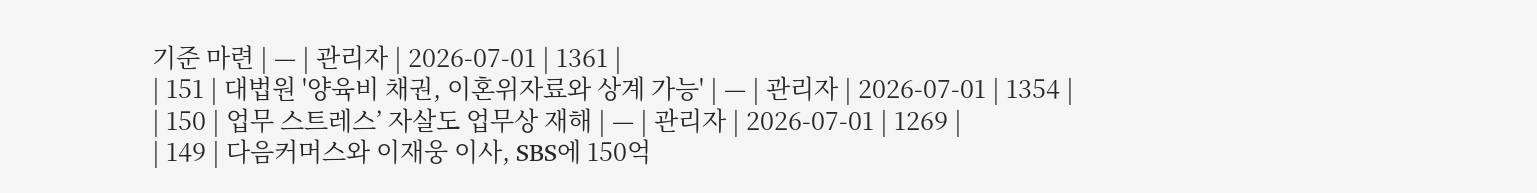기준 마련 | — | 관리자 | 2026-07-01 | 1361 |
| 151 | 대법원 '양육비 채권, 이혼위자료와 상계 가능' | — | 관리자 | 2026-07-01 | 1354 |
| 150 | 업무 스트레스’ 자살도 업무상 재해 | — | 관리자 | 2026-07-01 | 1269 |
| 149 | 다음커머스와 이재웅 이사, SBS에 150억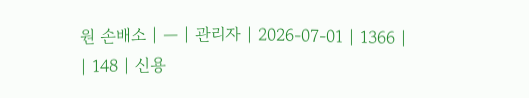원 손배소 | — | 관리자 | 2026-07-01 | 1366 |
| 148 | 신용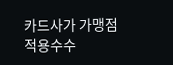카드사가 가맹점 적용수수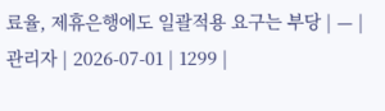료율, 제휴은행에도 일괄적용 요구는 부당 | — | 관리자 | 2026-07-01 | 1299 |